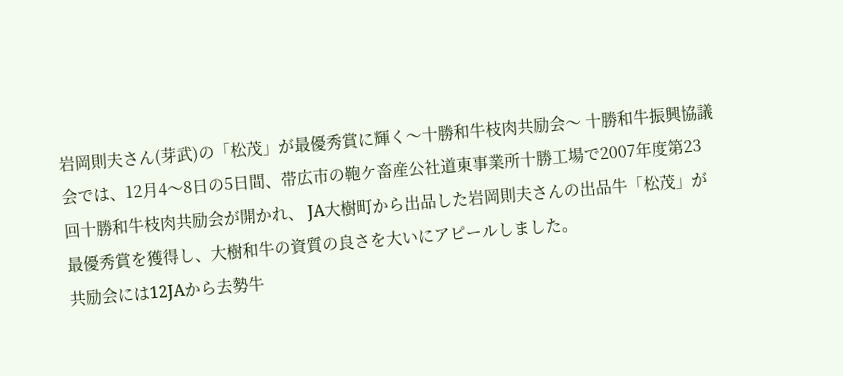岩岡則夫さん(芽武)の「松茂」が最優秀賞に輝く〜十勝和牛枝肉共励会〜 十勝和牛振興協議会では、12月4〜8日の5日間、帯広市の鞄ケ畜産公社道東事業所十勝工場で2007年度第23回十勝和牛枝肉共励会が開かれ、 JA大樹町から出品した岩岡則夫さんの出品牛「松茂」が最優秀賞を獲得し、大樹和牛の資質の良さを大いにアピールしました。
共励会には12JAから去勢牛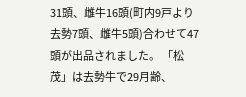31頭、雌牛16頭(町内9戸より去勢7頭、雌牛5頭)合わせて47頭が出品されました。 「松茂」は去勢牛で29月齢、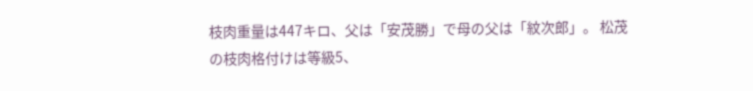枝肉重量は447キロ、父は「安茂勝」で母の父は「紋次郎」。 松茂の枝肉格付けは等級5、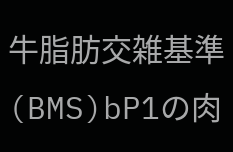牛脂肪交雑基準(BMS)bP1の肉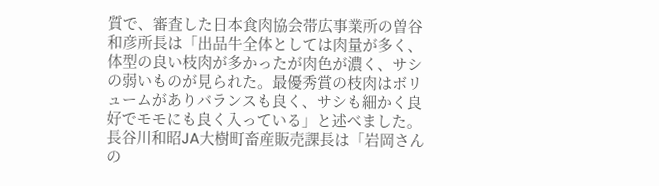質で、審査した日本食肉協会帯広事業所の曽谷和彦所長は「出品牛全体としては肉量が多く、体型の良い枝肉が多かったが肉色が濃く、サシの弱いものが見られた。最優秀賞の枝肉はボリュームがありバランスも良く、サシも細かく良好でモモにも良く入っている」と述べました。 長谷川和昭JA大樹町畜産販売課長は「岩岡さんの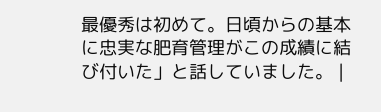最優秀は初めて。日頃からの基本に忠実な肥育管理がこの成績に結び付いた」と話していました。 |